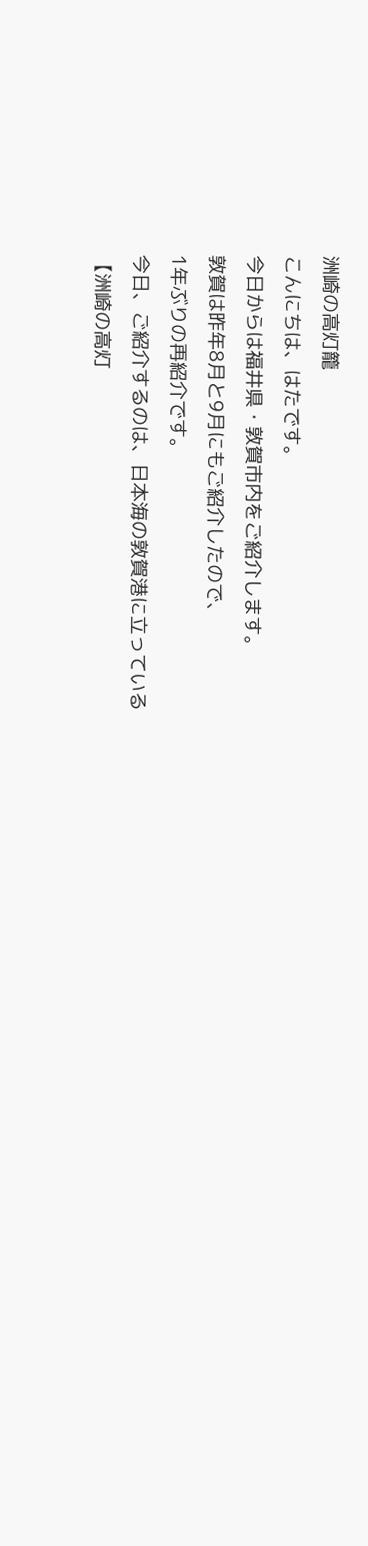洲崎の高灯籠
こんにちは、はたです。
今日からは福井県・敦賀市内をご紹介します。
敦賀は昨年8月と9月にもご紹介したので、
1年ぶりの再紹介です。
今日、ご紹介するのは、日本海の敦賀港に立っている
【洲崎の高灯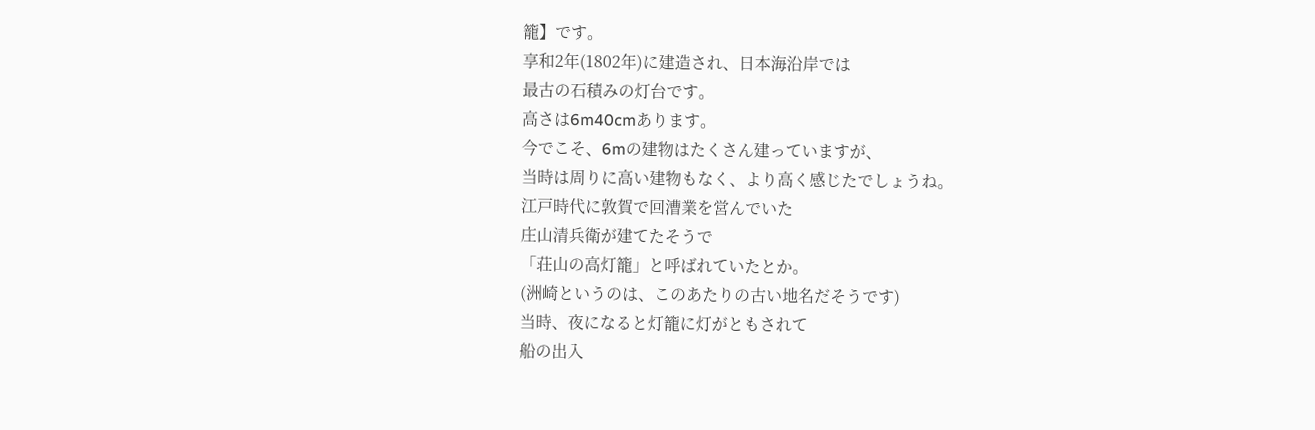籠】です。
享和2年(1802年)に建造され、日本海沿岸では
最古の石積みの灯台です。
高さは6m40cmあります。
今でこそ、6mの建物はたくさん建っていますが、
当時は周りに高い建物もなく、より高く感じたでしょうね。
江戸時代に敦賀で回漕業を営んでいた
庄山清兵衛が建てたそうで
「荘山の高灯籠」と呼ばれていたとか。
(洲崎というのは、このあたりの古い地名だそうです)
当時、夜になると灯籠に灯がともされて
船の出入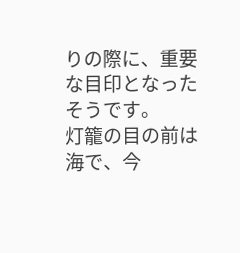りの際に、重要な目印となったそうです。
灯籠の目の前は海で、今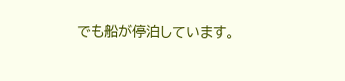でも船が停泊しています。